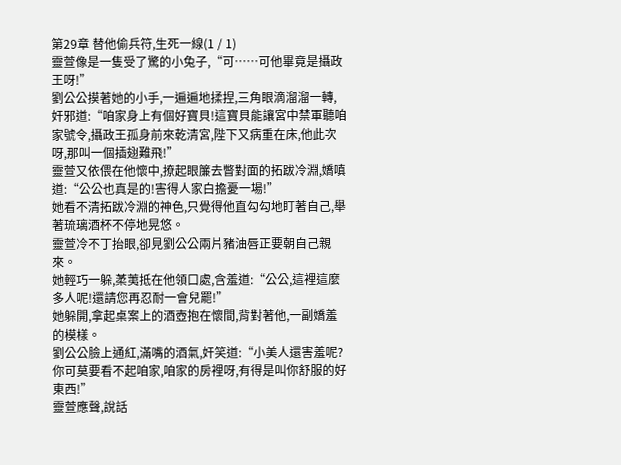第29章 替他偷兵符,生死一線(1 / 1)
靈萱像是一隻受了驚的小兔子,“可……可他畢竟是攝政王呀!”
劉公公摸著她的小手,一遍遍地揉捏,三角眼滴溜溜一轉,奸邪道:“咱家身上有個好寶貝!這寶貝能讓宮中禁軍聽咱家號令,攝政王孤身前來乾清宮,陛下又病重在床,他此次呀,那叫一個插翅難飛!”
靈萱又依偎在他懷中,撩起眼簾去瞥對面的拓跋冷淵,嬌嗔道:“公公也真是的!害得人家白擔憂一場!”
她看不清拓跋冷淵的神色,只覺得他直勾勾地盯著自己,舉著琉璃酒杯不停地晃悠。
靈萱冷不丁抬眼,卻見劉公公兩片豬油唇正要朝自己親來。
她輕巧一躲,葇荑抵在他領口處,含羞道:“公公,這裡這麼多人呢!還請您再忍耐一會兒罷!”
她躲開,拿起桌案上的酒壺抱在懷間,背對著他,一副嬌羞的模樣。
劉公公臉上通紅,滿嘴的酒氣,奸笑道:“小美人還害羞呢?你可莫要看不起咱家,咱家的房裡呀,有得是叫你舒服的好東西!”
靈萱應聲,說話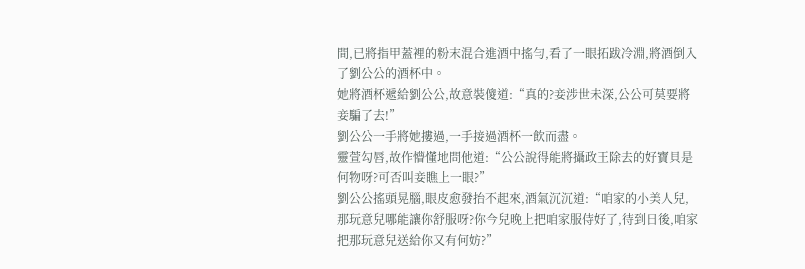間,已將指甲蓋裡的粉末混合進酒中搖勻,看了一眼拓跋冷淵,將酒倒入了劉公公的酒杯中。
她將酒杯遞給劉公公,故意裝傻道:“真的?妾涉世未深,公公可莫要將妾騙了去!”
劉公公一手將她摟過,一手接過酒杯一飲而盡。
靈萱勾唇,故作懵懂地問他道:“公公說得能將攝政王除去的好寶貝是何物呀?可否叫妾瞧上一眼?”
劉公公搖頭晃腦,眼皮愈發抬不起來,酒氣沉沉道:“咱家的小美人兒,那玩意兒哪能讓你舒服呀?你今兒晚上把咱家服侍好了,待到日後,咱家把那玩意兒送給你又有何妨?”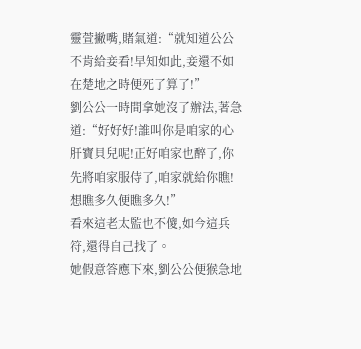靈萱撇嘴,賭氣道:“就知道公公不肯給妾看!早知如此,妾還不如在楚地之時便死了算了!”
劉公公一時間拿她沒了辦法,著急道:“好好好!誰叫你是咱家的心肝寶貝兒呢!正好咱家也醉了,你先將咱家服侍了,咱家就給你瞧!想瞧多久便瞧多久!”
看來這老太監也不傻,如今這兵符,還得自己找了。
她假意答應下來,劉公公便猴急地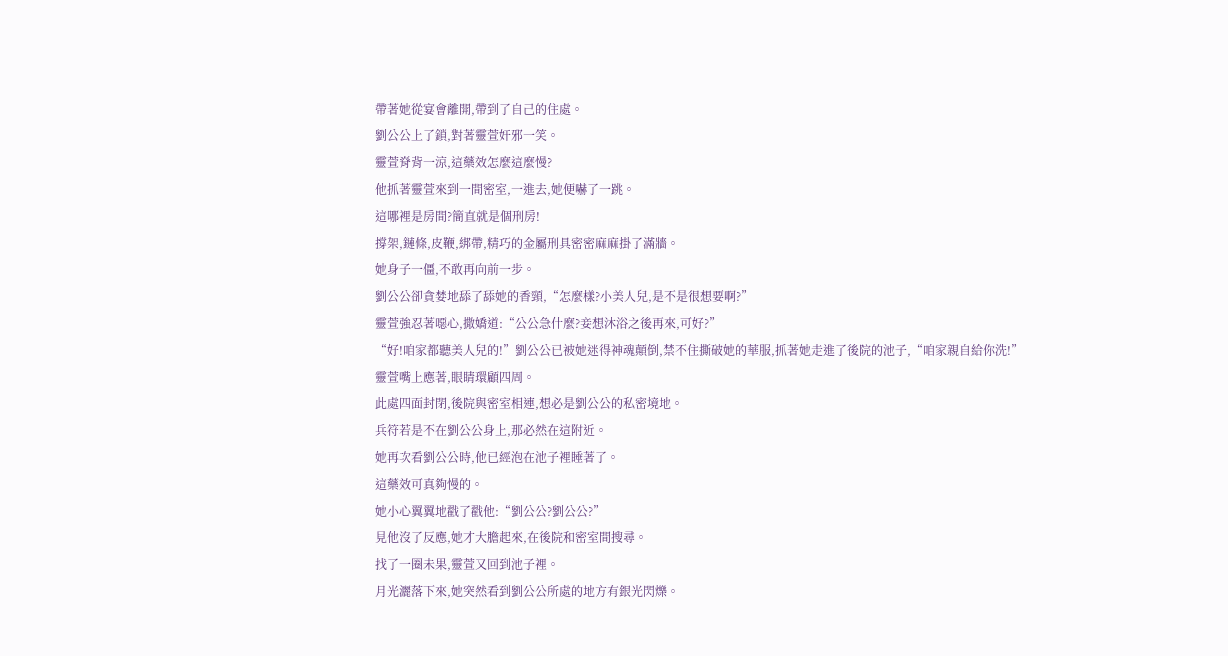帶著她從宴會離開,帶到了自己的住處。
劉公公上了鎖,對著靈萱奸邪一笑。
靈萱脊背一涼,這藥效怎麼這麼慢?
他抓著靈萱來到一間密室,一進去,她便嚇了一跳。
這哪裡是房間?簡直就是個刑房!
撐架,鏈條,皮鞭,綁帶,精巧的金屬刑具密密麻麻掛了滿牆。
她身子一僵,不敢再向前一步。
劉公公卻貪婪地舔了舔她的香頸,“怎麼樣?小美人兒,是不是很想要啊?”
靈萱強忍著噁心,撒嬌道:“公公急什麼?妾想沐浴之後再來,可好?”
“好!咱家都聽美人兒的!”劉公公已被她迷得神魂顛倒,禁不住撕破她的華服,抓著她走進了後院的池子,“咱家親自給你洗!”
靈萱嘴上應著,眼睛環顧四周。
此處四面封閉,後院與密室相連,想必是劉公公的私密境地。
兵符若是不在劉公公身上,那必然在這附近。
她再次看劉公公時,他已經泡在池子裡睡著了。
這藥效可真夠慢的。
她小心翼翼地戳了戳他:“劉公公?劉公公?”
見他沒了反應,她才大膽起來,在後院和密室間搜尋。
找了一圈未果,靈萱又回到池子裡。
月光灑落下來,她突然看到劉公公所處的地方有銀光閃爍。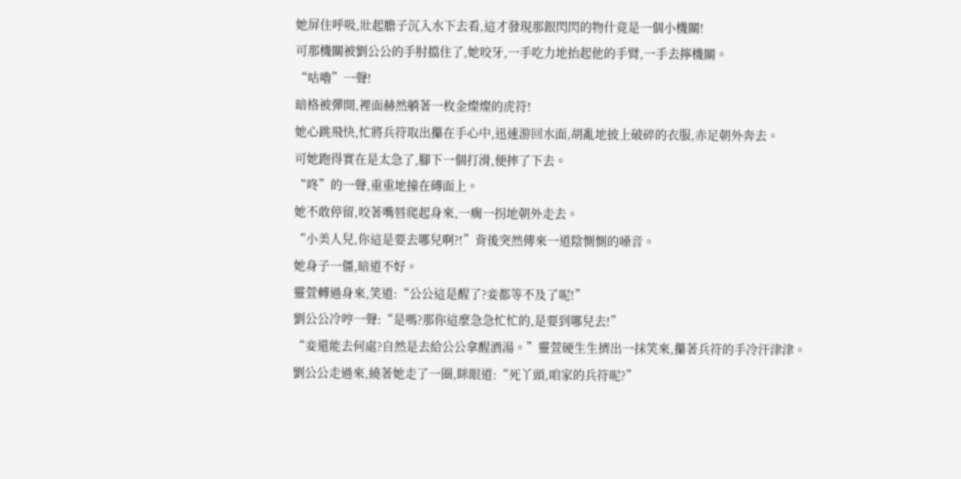她屏住呼吸,壯起膽子沉入水下去看,這才發現那銀閃閃的物什竟是一個小機關!
可那機關被劉公公的手肘擋住了,她咬牙,一手吃力地抬起他的手臂,一手去擰機關。
“咕嚕”一聲!
暗格被彈開,裡面赫然躺著一枚金燦燦的虎符!
她心跳飛快,忙將兵符取出攥在手心中,迅速游回水面,胡亂地披上破碎的衣服,赤足朝外奔去。
可她跑得實在是太急了,腳下一個打滑,便摔了下去。
“咚”的一聲,重重地撞在磚面上。
她不敢停留,咬著嘴唇爬起身來,一瘸一拐地朝外走去。
“小美人兒,你這是要去哪兒啊?!”背後突然傳來一道陰惻惻的嗓音。
她身子一僵,暗道不好。
靈萱轉過身來,笑道:“公公這是醒了?妾都等不及了呢!”
劉公公冷哼一聲:“是嗎?那你這麼急急忙忙的,是要到哪兒去!”
“妾還能去何處?自然是去給公公拿醒酒湯。”靈萱硬生生擠出一抹笑來,攥著兵符的手冷汗津津。
劉公公走過來,繞著她走了一圈,眯眼道:“死丫頭,咱家的兵符呢?”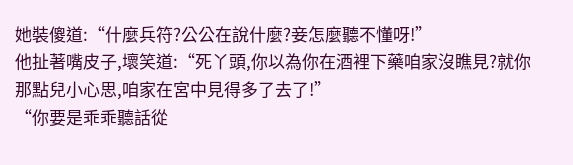她裝傻道:“什麼兵符?公公在說什麼?妾怎麼聽不懂呀!”
他扯著嘴皮子,壞笑道:“死丫頭,你以為你在酒裡下藥咱家沒瞧見?就你那點兒小心思,咱家在宮中見得多了去了!”
“你要是乖乖聽話從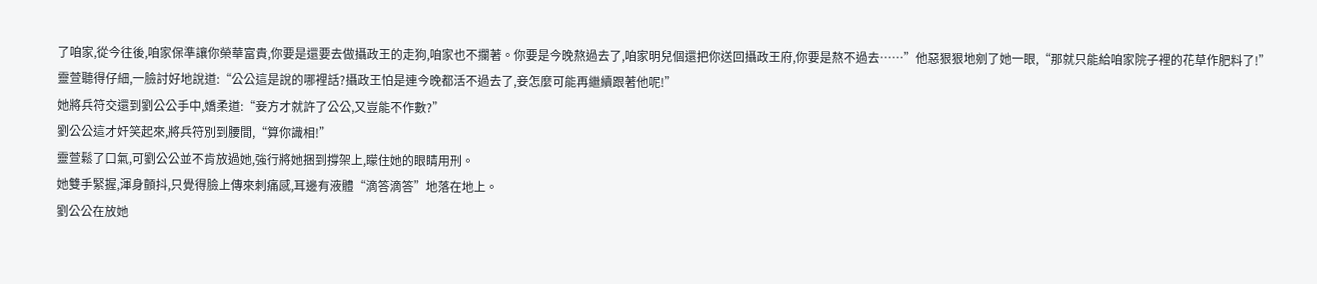了咱家,從今往後,咱家保準讓你榮華富貴,你要是還要去做攝政王的走狗,咱家也不攔著。你要是今晚熬過去了,咱家明兒個還把你送回攝政王府,你要是熬不過去……”他惡狠狠地剜了她一眼,“那就只能給咱家院子裡的花草作肥料了!”
靈萱聽得仔細,一臉討好地說道:“公公這是說的哪裡話?攝政王怕是連今晚都活不過去了,妾怎麼可能再繼續跟著他呢!”
她將兵符交還到劉公公手中,嬌柔道:“妾方才就許了公公,又豈能不作數?”
劉公公這才奸笑起來,將兵符別到腰間,“算你識相!”
靈萱鬆了口氣,可劉公公並不肯放過她,強行將她捆到撐架上,矇住她的眼睛用刑。
她雙手緊握,渾身顫抖,只覺得臉上傳來刺痛感,耳邊有液體“滴答滴答”地落在地上。
劉公公在放她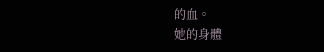的血。
她的身體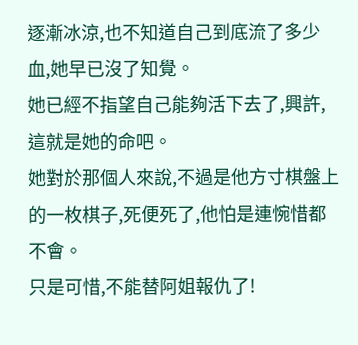逐漸冰涼,也不知道自己到底流了多少血,她早已沒了知覺。
她已經不指望自己能夠活下去了,興許,這就是她的命吧。
她對於那個人來說,不過是他方寸棋盤上的一枚棋子,死便死了,他怕是連惋惜都不會。
只是可惜,不能替阿姐報仇了!